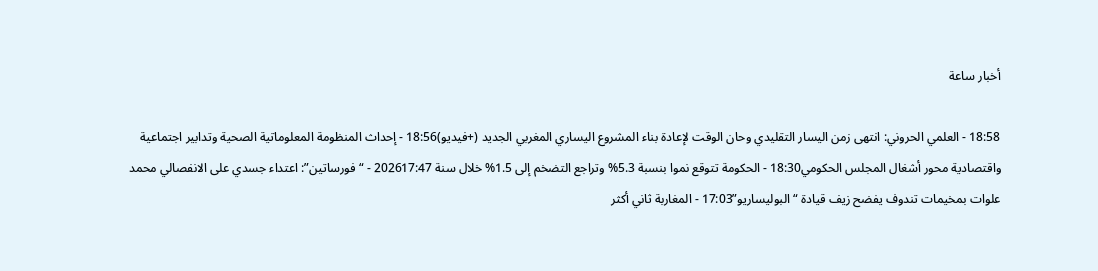أخبار ساعة

18:58 - العلمي الحروني: انتهى زمن اليسار التقليدي وحان الوقت لإعادة بناء المشروع اليساري المغربي الجديد (+فيديو)18:56 - إحداث المنظومة المعلوماتية الصحية وتدابير اجتماعية واقتصادية محور أشغال المجلس الحكومي18:30 - الحكومة تتوقع نموا بنسبة 5.3% وتراجع التضخم إلى 1.5% خلال سنة 202617:47 - “فورساتين”: اعتداء جسدي على الانفصالي محمد علوات بمخيمات تندوف يفضح زيف قيادة “البوليساريو”17:03 - المغاربة ثاني أكثر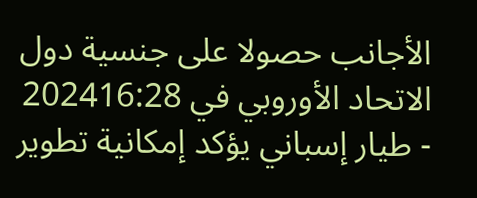الأجانب حصولا على جنسية دول الاتحاد الأوروبي في 202416:28 - طيار إسباني يؤكد إمكانية تطوير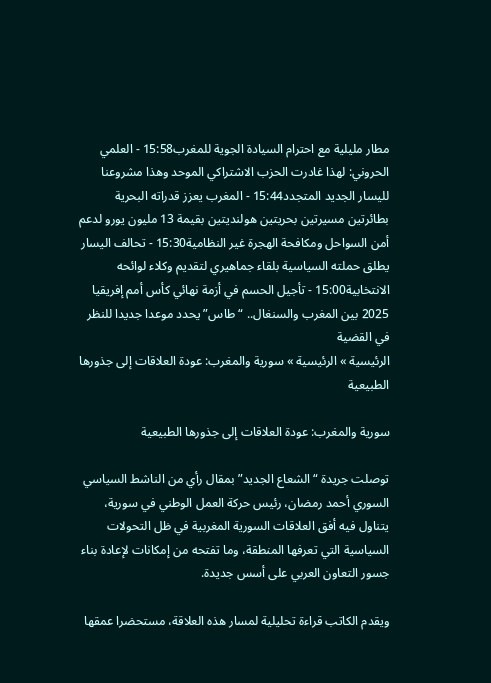مطار مليلية مع احترام السيادة الجوية للمغرب15:58 - العلمي الحروني: لهذا غادرت الحزب الاشتراكي الموحد وهذا مشروعنا لليسار الجديد المتجدد15:44 - المغرب يعزز قدراته البحرية بطائرتين مسيرتين بحريتين هولنديتين بقيمة 13 مليون يورو لدعم أمن السواحل ومكافحة الهجرة غير النظامية15:30 - تحالف اليسار يطلق حملته السياسية بلقاء جماهيري لتقديم وكلاء لوائحه الانتخابية15:00 - تأجيل الحسم في أزمة نهائي كأس أمم إفريقيا 2025 بين المغرب والسنغال.. “طاس” يحدد موعدا جديدا للنظر في القضية
الرئيسية » الرئيسية » سورية والمغرب: عودة العلاقات إلى جذورها الطبيعية

سورية والمغرب: عودة العلاقات إلى جذورها الطبيعية

توصلت جريدة “الشعاع الجديد” بمقال رأي من الناشط السياسي السوري أحمد رمضان، رئيس حركة العمل الوطني في سورية، يتناول فيه أفق العلاقات السورية المغربية في ظل التحولات السياسية التي تعرفها المنطقة، وما تفتحه من إمكانات لإعادة بناء جسور التعاون العربي على أسس جديدة.

ويقدم الكاتب قراءة تحليلية لمسار هذه العلاقة، مستحضرا عمقها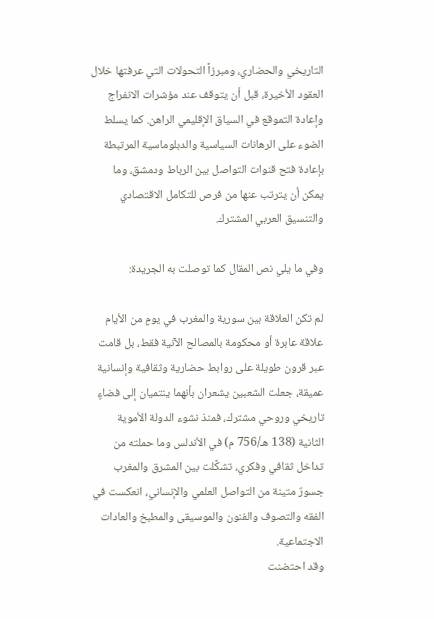التاريخي والحضاري، ومبرزاً التحولات التي عرفتها خلال العقود الأخيرة، قبل أن يتوقف عند مؤشرات الانفراج وإعادة التموقع في السياق الإقليمي الراهن. كما يسلط الضوء على الرهانات السياسية والدبلوماسية المرتبطة بإعادة فتح قنوات التواصل بين الرباط ودمشق، وما يمكن أن يترتب عنها من فرص للتكامل الاقتصادي والتنسيق العربي المشترك.

وفي ما يلي نص المقال كما توصلت به الجريدة:

لم تكن العلاقة بين سورية والمغرب في يومٍ من الأيام علاقة عابرة أو محكومة بالمصالح الآنية فقط، بل قامت عبر قرون طويلة على روابط حضارية وثقافية وإنسانية عميقة، جعلت الشعبين يشعران بأنهما ينتميان إلى فضاءٍ تاريخي وروحي مشترك، فمنذ نشوء الدولة الأموية الثانية (138 هـ/756 م) في الأندلس وما حملته من تداخل ثقافي وفكري، تشكَّلت بين المشرق والمغرب جسورٌ متينة من التواصل العلمي والإنساني، انعكست في الفقه والتصوف والفنون والموسيقى والمطبخ والعادات الاجتماعية.
وقد احتضنت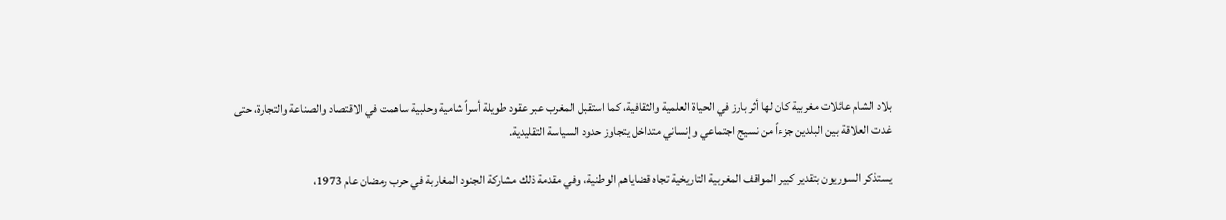بلاد الشام عائلات مغربية كان لها أثر بارز في الحياة العلمية والثقافية، كما استقبل المغرب عبر عقود طويلة أسراً شامية وحلبية ساهمت في الاقتصاد والصناعة والتجارة، حتى غدت العلاقة بين البلدين جزءاً من نسيج اجتماعي وإنساني متداخل يتجاوز حدود السياسة التقليدية.

يستذكر السوريون بتقدير كبير المواقف المغربية التاريخية تجاه قضاياهم الوطنية، وفي مقدمة ذلك مشاركة الجنود المغاربة في حرب رمضان عام 1973،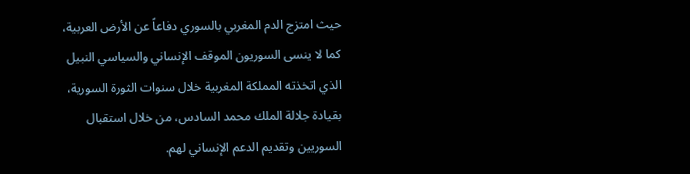حيث امتزج الدم المغربي بالسوري دفاعاً عن الأرض العربية، كما لا ينسى السوريون الموقف الإنساني والسياسي النبيل الذي اتخذته المملكة المغربية خلال سنوات الثورة السورية، بقيادة جلالة الملك محمد السادس، من خلال استقبال السوريين وتقديم الدعم الإنساني لهم.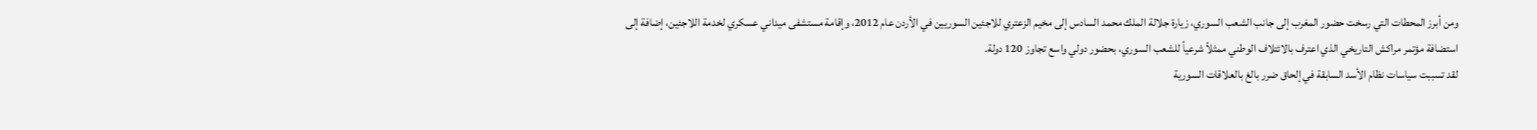ومن أبرز المحطات التي رسخت حضور المغرب إلى جانب الشعب السوري، زيارة جلالة الملك محمد السادس إلى مخيم الزعتري للاجئين السوريين في الأردن عام 2012، وإقامة مستشفى ميداني عسكري لخدمة اللاجئين، إضافة إلى استضافة مؤتمر مراكش التاريخي الذي اعترف بالائتلاف الوطني ممثلاً شرعياً للشعب السوري، بحضور دولي واسع تجاوز 120 دولة.
لقد تسببت سياسات نظام الأسد السابقة في إلحاق ضرر بالغ بالعلاقات السورية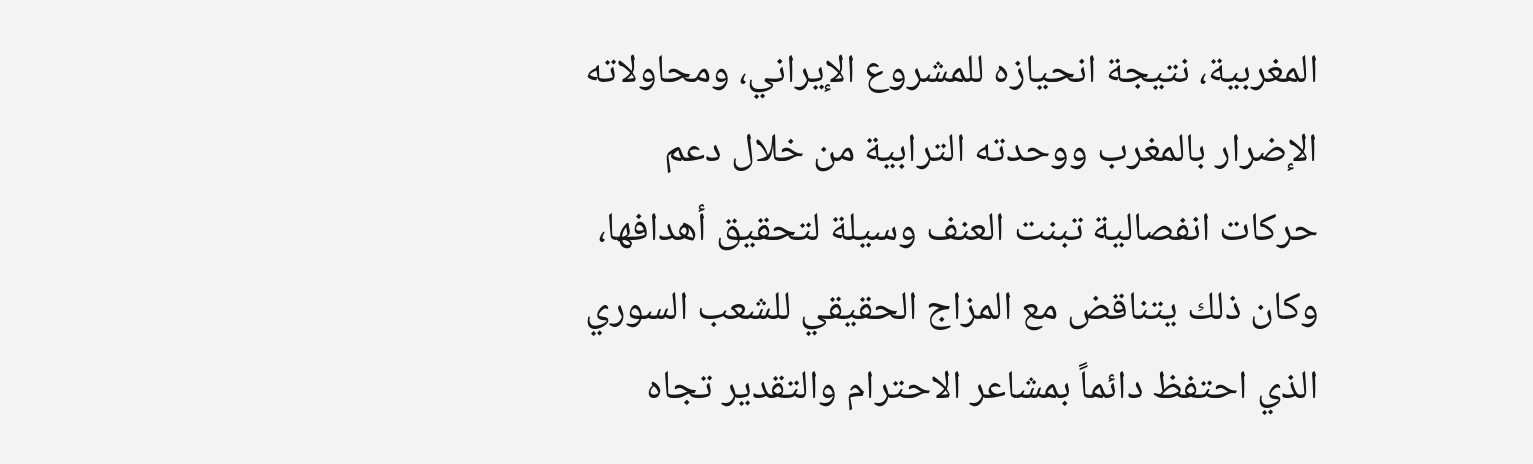المغربية، نتيجة انحيازه للمشروع الإيراني، ومحاولاته الإضرار بالمغرب ووحدته الترابية من خلال دعم حركات انفصالية تبنت العنف وسيلة لتحقيق أهدافها، وكان ذلك يتناقض مع المزاج الحقيقي للشعب السوري الذي احتفظ دائماً بمشاعر الاحترام والتقدير تجاه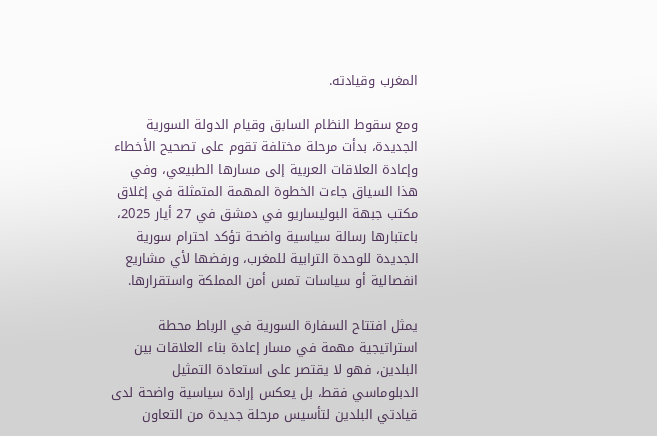المغرب وقيادته.

ومع سقوط النظام السابق وقيام الدولة السورية الجديدة، بدأت مرحلة مختلفة تقوم على تصحيح الأخطاء وإعادة العلاقات العربية إلى مسارها الطبيعي، وفي هذا السياق جاءت الخطوة المهمة المتمثلة في إغلاق مكتب جبهة البوليساريو في دمشق في 27 أيار 2025، باعتبارها رسالة سياسية واضحة تؤكد احترام سورية الجديدة للوحدة الترابية للمغرب، ورفضها لأي مشاريع انفصالية أو سياسات تمس أمن المملكة واستقرارها.

يمثل افتتاح السفارة السورية في الرباط محطة استراتيجية مهمة في مسار إعادة بناء العلاقات بين البلدين، فهو لا يقتصر على استعادة التمثيل الدبلوماسي فقط، بل يعكس إرادة سياسية واضحة لدى قيادتي البلدين لتأسيس مرحلة جديدة من التعاون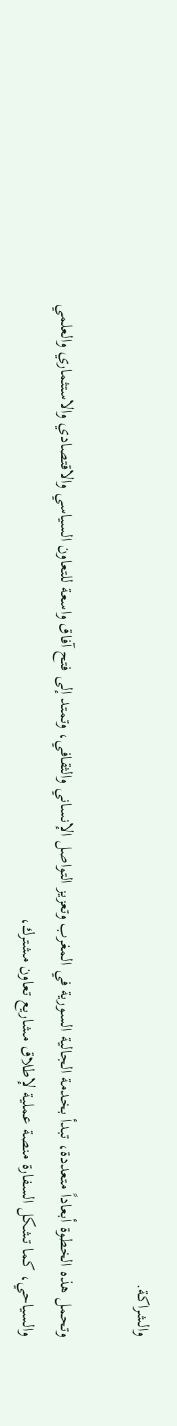والشراكة.

وتحمل هذه الخطوة أبعاداً متعددة، تبدأ بخدمة الجالية السورية في المغرب وتعزيز التواصل الإنساني والثقافي، وتمتد إلى فتح آفاق واسعة للتعاون السياسي والاقتصادي والاستثماري والعلمي والسياحي، كما تشكل السفارة منصة عملية لإطلاق مشاريع تعاون مشترك،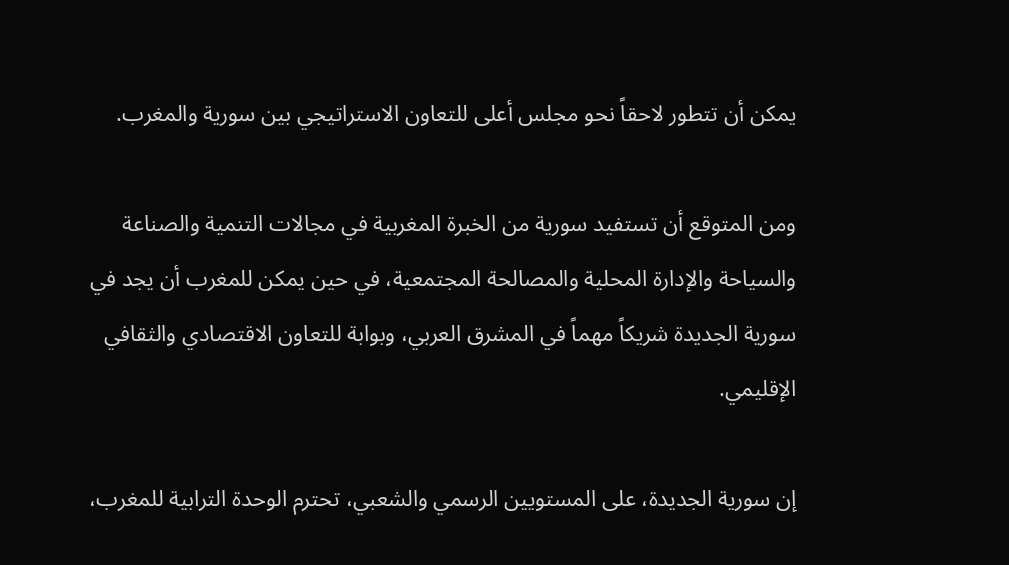يمكن أن تتطور لاحقاً نحو مجلس أعلى للتعاون الاستراتيجي بين سورية والمغرب.

ومن المتوقع أن تستفيد سورية من الخبرة المغربية في مجالات التنمية والصناعة والسياحة والإدارة المحلية والمصالحة المجتمعية، في حين يمكن للمغرب أن يجد في سورية الجديدة شريكاً مهماً في المشرق العربي، وبوابة للتعاون الاقتصادي والثقافي الإقليمي.

إن سورية الجديدة، على المستويين الرسمي والشعبي، تحترم الوحدة الترابية للمغرب،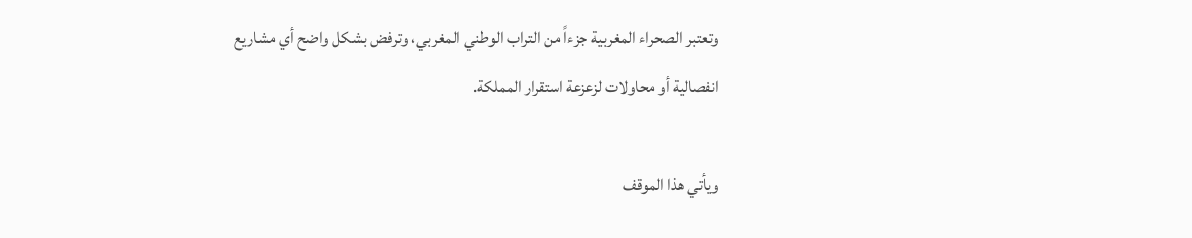وتعتبر الصحراء المغربية جزءاً من التراب الوطني المغربي، وترفض بشكل واضح أي مشاريع انفصالية أو محاولات لزعزعة استقرار المملكة.

ويأتي هذا الموقف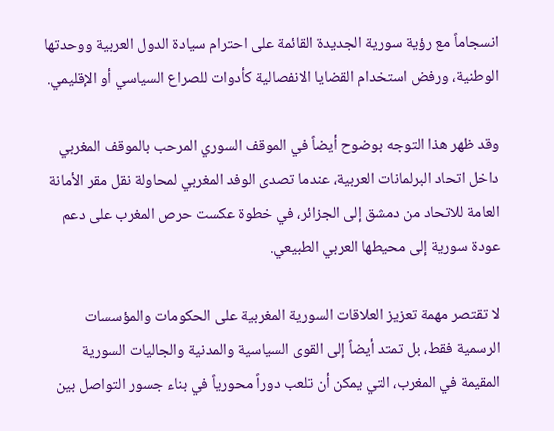انسجاماً مع رؤية سورية الجديدة القائمة على احترام سيادة الدول العربية ووحدتها الوطنية، ورفض استخدام القضايا الانفصالية كأدوات للصراع السياسي أو الإقليمي.

وقد ظهر هذا التوجه بوضوح أيضاً في الموقف السوري المرحب بالموقف المغربي داخل اتحاد البرلمانات العربية، عندما تصدى الوفد المغربي لمحاولة نقل مقر الأمانة العامة للاتحاد من دمشق إلى الجزائر، في خطوة عكست حرص المغرب على دعم عودة سورية إلى محيطها العربي الطبيعي.

لا تقتصر مهمة تعزيز العلاقات السورية المغربية على الحكومات والمؤسسات الرسمية فقط، بل تمتد أيضاً إلى القوى السياسية والمدنية والجاليات السورية المقيمة في المغرب، التي يمكن أن تلعب دوراً محورياً في بناء جسور التواصل بين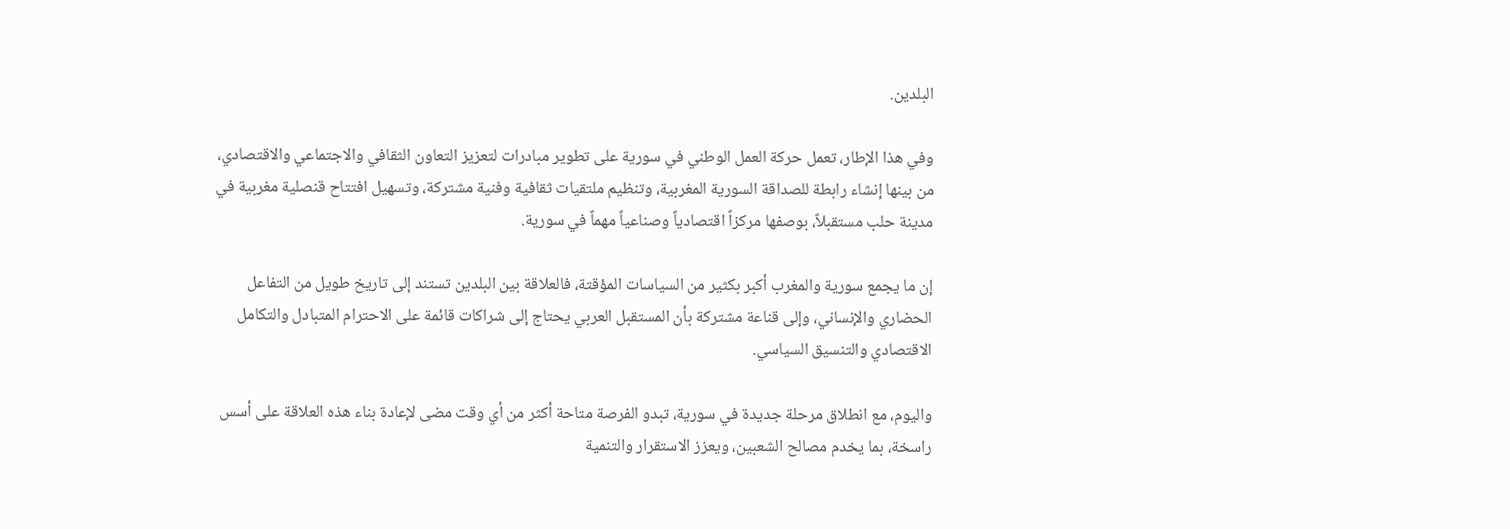البلدين.

وفي هذا الإطار، تعمل حركة العمل الوطني في سورية على تطوير مبادرات لتعزيز التعاون الثقافي والاجتماعي والاقتصادي، من بينها إنشاء رابطة للصداقة السورية المغربية، وتنظيم ملتقيات ثقافية وفنية مشتركة، وتسهيل افتتاح قنصلية مغربية في مدينة حلب مستقبلاً، بوصفها مركزاً اقتصادياً وصناعياً مهماً في سورية.

إن ما يجمع سورية والمغرب أكبر بكثير من السياسات المؤقتة، فالعلاقة بين البلدين تستند إلى تاريخ طويل من التفاعل الحضاري والإنساني، وإلى قناعة مشتركة بأن المستقبل العربي يحتاج إلى شراكات قائمة على الاحترام المتبادل والتكامل الاقتصادي والتنسيق السياسي.

واليوم، مع انطلاق مرحلة جديدة في سورية، تبدو الفرصة متاحة أكثر من أي وقت مضى لإعادة بناء هذه العلاقة على أسس راسخة، بما يخدم مصالح الشعبين، ويعزز الاستقرار والتنمية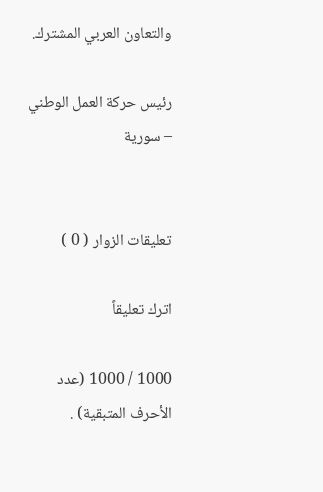والتعاون العربي المشترك.

رئيس حركة العمل الوطني – سورية


تعليقات الزوار ( 0 )

اترك تعليقاً

1000 / 1000 (عدد الأحرف المتبقية) .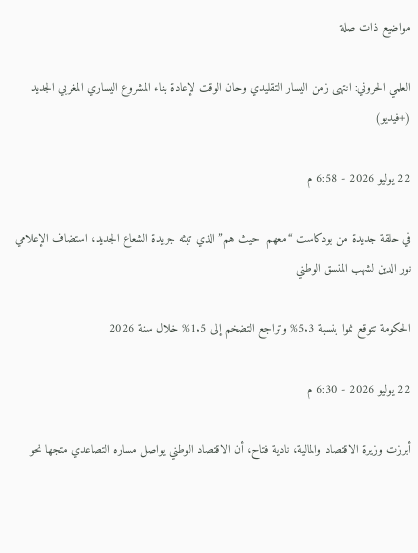مواضيع ذات صلة

العلمي الحروني: انتهى زمن اليسار التقليدي وحان الوقت لإعادة بناء المشروع اليساري المغربي الجديد (+فيديو)

22 يوليو 2026 - 6:58 م

في حلقة جديدة من بودكاست “معهم  حيث هم” الذي تبثه جريدة الشعاع الجديد، استضاف الإعلامي نور الدين لشهب المنسق الوطني

الحكومة تتوقع نموا بنسبة 5.3% وتراجع التضخم إلى 1.5% خلال سنة 2026

22 يوليو 2026 - 6:30 م

أبرزت وزيرة الاقتصاد والمالية، نادية فتاح، أن الاقتصاد الوطني يواصل مساره التصاعدي متجها نحو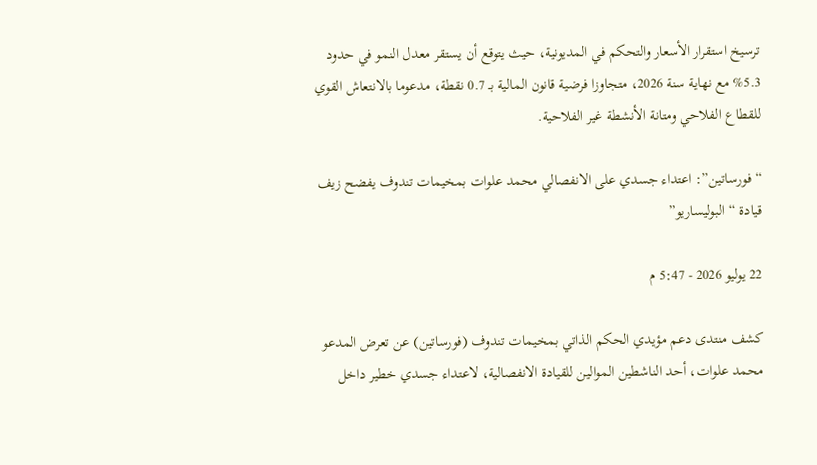ترسيخ استقرار الأسعار والتحكم في المديونية، حيث يتوقع أن يستقر معدل النمو في حدود 5.3% مع نهاية سنة 2026، متجاوزا فرضية قانون المالية بـ 0.7 نقطة، مدعوما بالانتعاش القوي للقطاع الفلاحي ومتانة الأنشطة غير الفلاحية.

“فورساتين”: اعتداء جسدي على الانفصالي محمد علوات بمخيمات تندوف يفضح زيف قيادة “البوليساريو”

22 يوليو 2026 - 5:47 م

كشف منتدى دعم مؤيدي الحكم الذاتي بمخيمات تندوف (فورساتين) عن تعرض المدعو محمد علوات، أحد الناشطين الموالين للقيادة الانفصالية، لاعتداء جسدي خطير داخل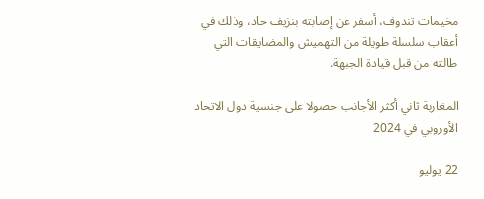مخيمات تندوف، أسفر عن إصابته بنزيف حاد، وذلك في أعقاب سلسلة طويلة من التهميش والمضايقات التي طالته من قبل قيادة الجبهة.

المغاربة ثاني أكثر الأجانب حصولا على جنسية دول الاتحاد الأوروبي في 2024

22 يوليو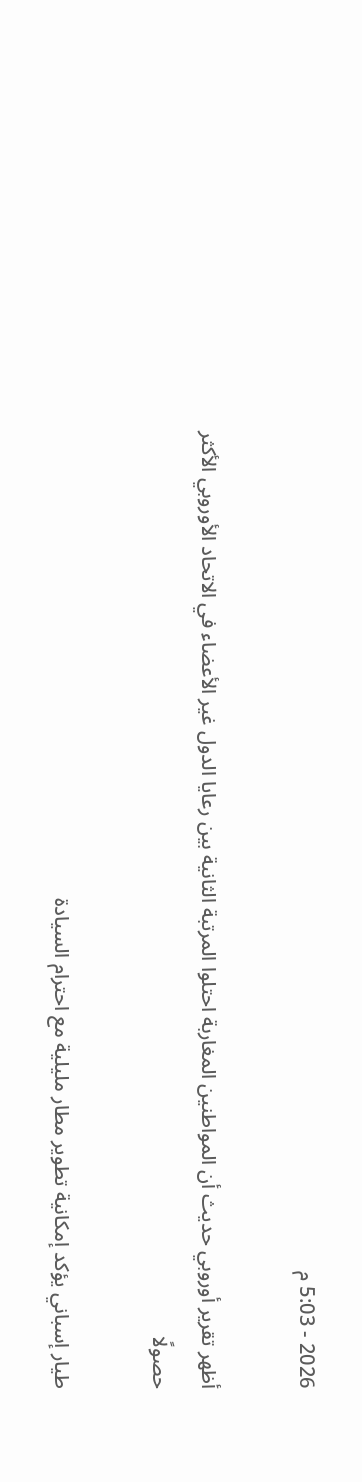2026 - 5:03 م

أظهر تقرير أوروبي حديث أن المواطنين المغاربة احتلوا المرتبة الثانية بين رعايا الدول غير الأعضاء في الاتحاد الأوروبي الأكثر حصولًا

طيار إسباني يؤكد إمكانية تطوير مطار مليلية مع احترام السيادة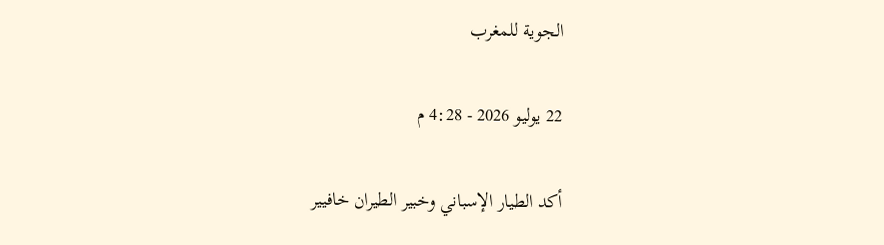الجوية للمغرب

22 يوليو 2026 - 4:28 م

أكد الطيار الإسباني وخبير الطيران خافيير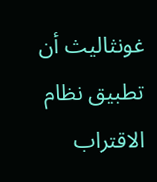غونثاليث أن تطبيق نظام الاقتراب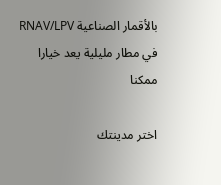بالأقمار الصناعية RNAV/LPV في مطار مليلية يعد خيارا ممكنا

اختر مدينتك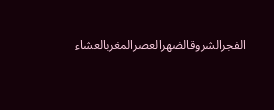الفجرالشروقالضهرالعصرالمغربالعشاء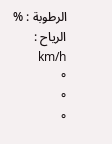الرطوبة : %
الرياح : km/h
°
°
°